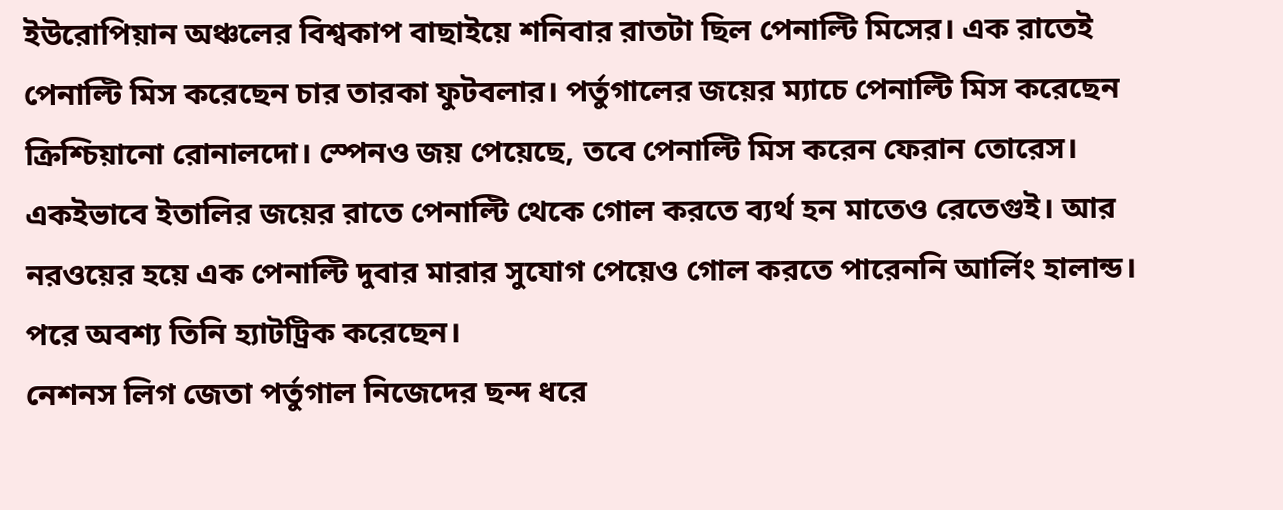ইউরোপিয়ান অঞ্চলের বিশ্বকাপ বাছাইয়ে শনিবার রাতটা ছিল পেনাল্টি মিসের। এক রাতেই পেনাল্টি মিস করেছেন চার তারকা ফুটবলার। পর্তুগালের জয়ের ম্যাচে পেনাল্টি মিস করেছেন ক্রিশ্চিয়ানো রোনালদো। স্পেনও জয় পেয়েছে, তবে পেনাল্টি মিস করেন ফেরান তোরেস। একইভাবে ইতালির জয়ের রাতে পেনাল্টি থেকে গোল করতে ব্যর্থ হন মাতেও রেতেগুই। আর নরওয়ের হয়ে এক পেনাল্টি দুবার মারার সুযোগ পেয়েও গোল করতে পারেননি আর্লিং হালান্ড। পরে অবশ্য তিনি হ্যাটট্রিক করেছেন।
নেশনস লিগ জেতা পর্তুগাল নিজেদের ছন্দ ধরে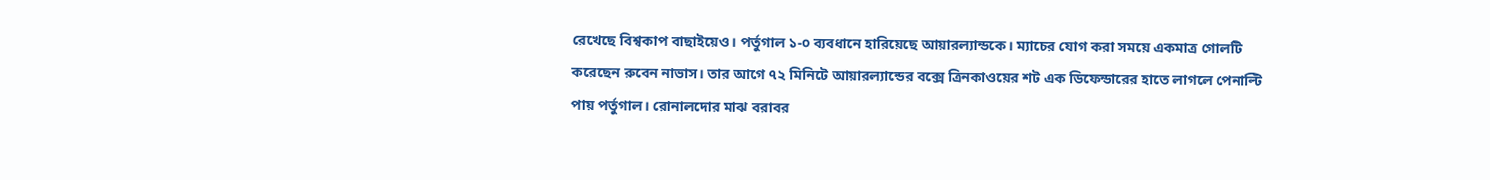রেখেছে বিশ্বকাপ বাছাইয়েও। পর্তুগাল ১-০ ব্যবধানে হারিয়েছে আয়ারল্যান্ডকে। ম্যাচের যোগ করা সময়ে একমাত্র গোলটি করেছেন রুবেন নাভাস। তার আগে ৭২ মিনিটে আয়ারল্যান্ডের বক্সে ত্রিনকাওয়ের শট এক ডিফেন্ডারের হাতে লাগলে পেনাল্টি পায় পর্তুগাল। রোনালদোর মাঝ বরাবর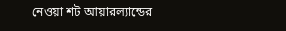নেওয়া শট আয়ারল্যান্ডের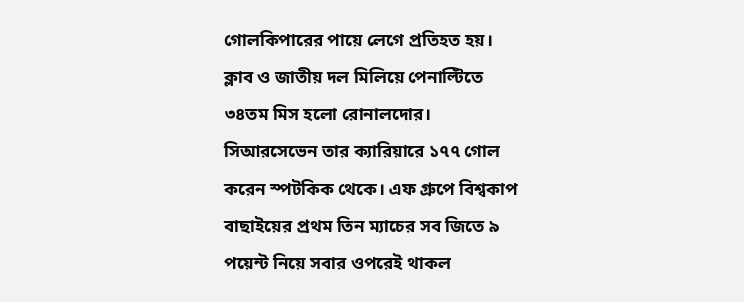গোলকিপারের পায়ে লেগে প্রতিহত হয়। ক্লাব ও জাতীয় দল মিলিয়ে পেনাল্টিতে ৩৪তম মিস হলো রোনালদোর। সিআরসেভেন তার ক্যারিয়ারে ১৭৭ গোল করেন স্পটকিক থেকে। এফ গ্রুপে বিশ্বকাপ বাছাইয়ের প্রথম তিন ম্যাচের সব জিতে ৯ পয়েন্ট নিয়ে সবার ওপরেই থাকল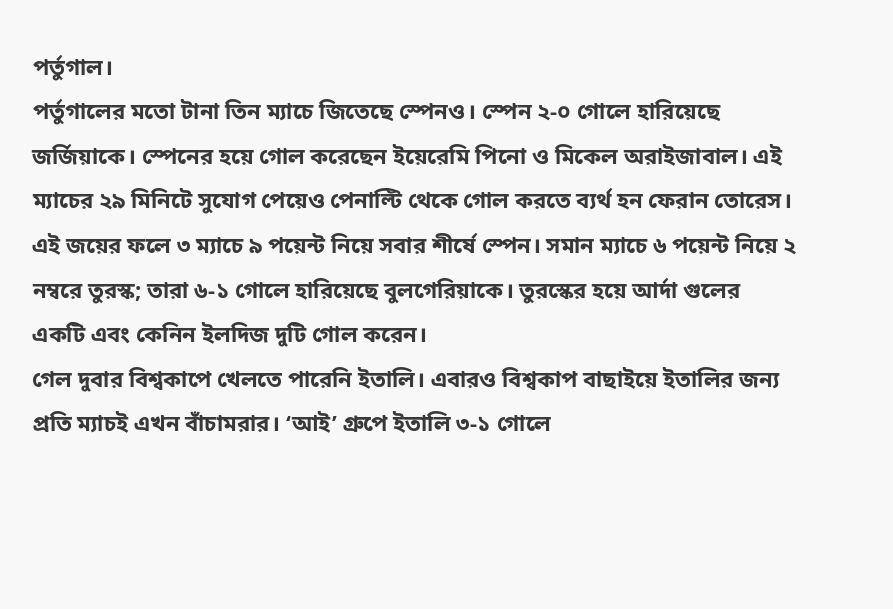পর্তুগাল।
পর্তুগালের মতো টানা তিন ম্যাচে জিতেছে স্পেনও। স্পেন ২-০ গোলে হারিয়েছে জর্জিয়াকে। স্পেনের হয়ে গোল করেছেন ইয়েরেমি পিনো ও মিকেল অরাইজাবাল। এই ম্যাচের ২৯ মিনিটে সুযোগ পেয়েও পেনাল্টি থেকে গোল করতে ব্যর্থ হন ফেরান তোরেস। এই জয়ের ফলে ৩ ম্যাচে ৯ পয়েন্ট নিয়ে সবার শীর্ষে স্পেন। সমান ম্যাচে ৬ পয়েন্ট নিয়ে ২ নম্বরে তুরস্ক; তারা ৬-১ গোলে হারিয়েছে বুলগেরিয়াকে। তুরস্কের হয়ে আর্দা গুলের একটি এবং কেনিন ইলদিজ দুটি গোল করেন।
গেল দুবার বিশ্বকাপে খেলতে পারেনি ইতালি। এবারও বিশ্বকাপ বাছাইয়ে ইতালির জন্য প্রতি ম্যাচই এখন বাঁচামরার। ‘আই’ গ্রুপে ইতালি ৩-১ গোলে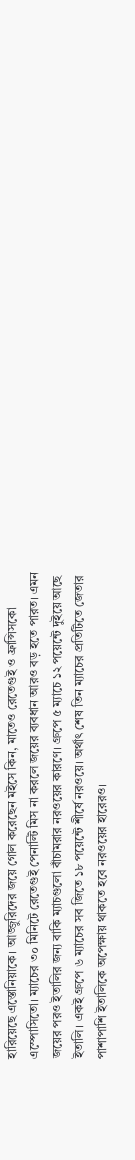হারিয়েছে এস্তোনিয়াকে। আজ্জুরিদের জয়ে গোল করেছেন মইসে কিন, মাতেও রেতেগুই ও ফ্রান্সিসকো এস্পোসিতো। ম্যাচের ৩০ মিনিটে রেতেগুই পেনাল্টি মিস না করলে জয়ের ব্যবধান আরও বড় হতে পারত। এমন জয়ের পরও ইতালির জন্য বাকি ম্যাচগুলো বাঁচামরার নরওয়ের কারণে। গ্রুপে ৫ ম্যাচে ১২ পয়েন্টে দুইয়ে আছে ইতালি। একই গ্রুপে ৬ ম্যাচের সব জিতে ১৮ পয়েন্টে শীর্ষে নরওয়ে। অর্থাৎ শেষ তিন ম্যাচের প্রতিটিতে জেতার পাশাপাশি ইতালিকে অপেক্ষায় থাকতে হবে নরওয়ের হারেরও।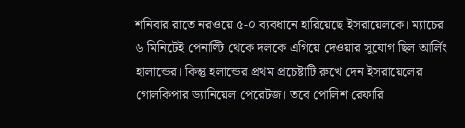শনিবার রাতে নরওয়ে ৫-০ ব্যবধানে হারিয়েছে ইসরায়েলকে। ম্যাচের ৬ মিনিটেই পেনাল্টি থেকে দলকে এগিয়ে দেওয়ার সুযোগ ছিল আর্লিং হালান্ডের। কিন্তু হলান্ডের প্রথম প্রচেষ্টাটি রুখে দেন ইসরায়েলের গোলকিপার ড্যানিয়েল পেরেটজ। তবে পোলিশ রেফারি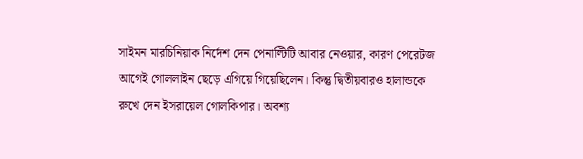সাইমন মারচিনিয়াক নির্দেশ দেন পেনাল্টিটি আবার নেওয়ার, কারণ পেরেটজ আগেই গোললাইন ছেড়ে এগিয়ে গিয়েছিলেন। কিন্তু দ্বিতীয়বারও হালান্ডকে রুখে দেন ইসরায়েল গোলকিপার। অবশ্য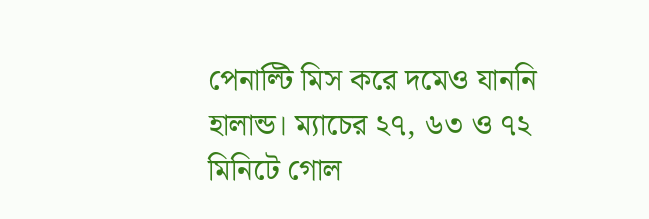পেনাল্টি মিস করে দমেও যাননি হালান্ড। ম্যাচের ২৭, ৬৩ ও ৭২ মিনিটে গোল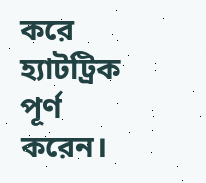করে হ্যাটট্রিক পূর্ণ করেন।